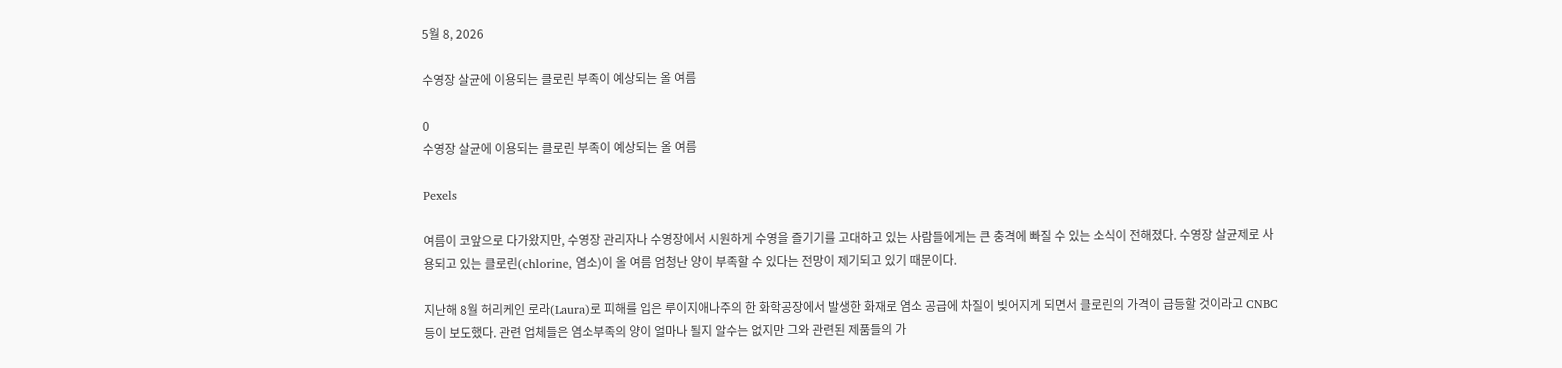5월 8, 2026

수영장 살균에 이용되는 클로린 부족이 예상되는 올 여름

0
수영장 살균에 이용되는 클로린 부족이 예상되는 올 여름

Pexels

여름이 코앞으로 다가왔지만, 수영장 관리자나 수영장에서 시원하게 수영을 즐기기를 고대하고 있는 사람들에게는 큰 충격에 빠질 수 있는 소식이 전해졌다. 수영장 살균제로 사용되고 있는 클로린(chlorine, 염소)이 올 여름 엄청난 양이 부족할 수 있다는 전망이 제기되고 있기 때문이다.

지난해 8월 허리케인 로라(Laura)로 피해를 입은 루이지애나주의 한 화학공장에서 발생한 화재로 염소 공급에 차질이 빚어지게 되면서 클로린의 가격이 급등할 것이라고 CNBC등이 보도했다. 관련 업체들은 염소부족의 양이 얼마나 될지 알수는 없지만 그와 관련된 제품들의 가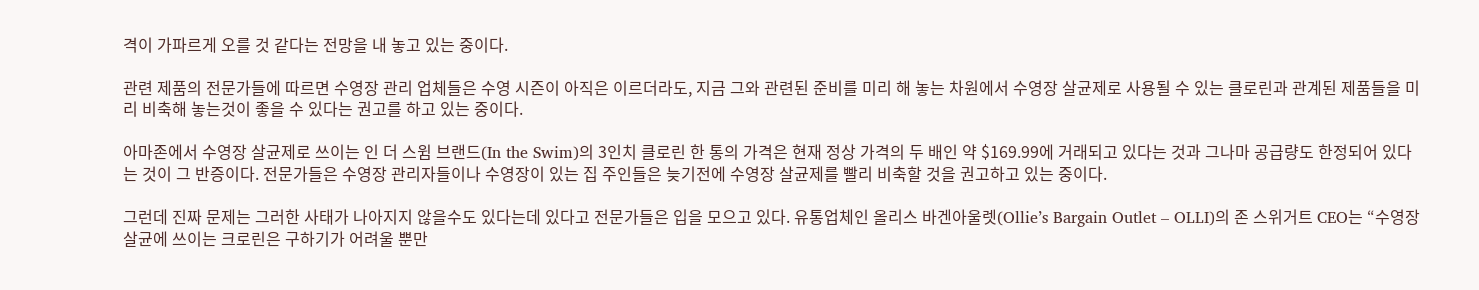격이 가파르게 오를 것 같다는 전망을 내 놓고 있는 중이다.

관련 제품의 전문가들에 따르면 수영장 관리 업체들은 수영 시즌이 아직은 이르더라도, 지금 그와 관련된 준비를 미리 해 놓는 차원에서 수영장 살균제로 사용될 수 있는 클로린과 관계된 제품들을 미리 비축해 놓는것이 좋을 수 있다는 권고를 하고 있는 중이다.

아마존에서 수영장 살균제로 쓰이는 인 더 스윔 브랜드(In the Swim)의 3인치 클로린 한 통의 가격은 현재 정상 가격의 두 배인 약 $169.99에 거래되고 있다는 것과 그나마 공급량도 한정되어 있다는 것이 그 반증이다. 전문가들은 수영장 관리자들이나 수영장이 있는 집 주인들은 늦기전에 수영장 살균제를 빨리 비축할 것을 권고하고 있는 중이다.

그런데 진짜 문제는 그러한 사태가 나아지지 않을수도 있다는데 있다고 전문가들은 입을 모으고 있다. 유통업체인 올리스 바겐아울렛(Ollie’s Bargain Outlet – OLLI)의 존 스위거트 CEO는 “수영장 살균에 쓰이는 크로린은 구하기가 어려울 뿐만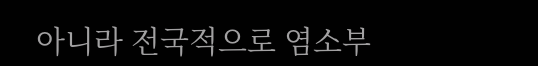아니라 전국적으로 염소부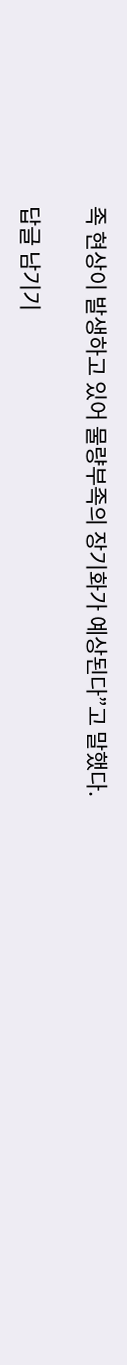족 현상이 발생하고 있어 물량부족의 장기화가 예상된다”고 말했다.

답글 남기기